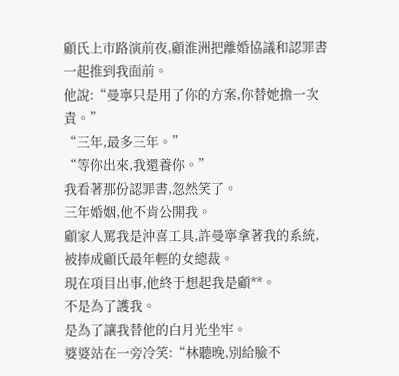顧氏上市路演前夜,顧淮洲把離婚協議和認罪書一起推到我面前。
他說:“曼寧只是用了你的方案,你替她擔一次責。”
“三年,最多三年。”
“等你出來,我還養你。”
我看著那份認罪書,忽然笑了。
三年婚姻,他不肯公開我。
顧家人罵我是沖喜工具,許曼寧拿著我的系統,被捧成顧氏最年輕的女總裁。
現在項目出事,他終于想起我是顧**。
不是為了護我。
是為了讓我替他的白月光坐牢。
婆婆站在一旁冷笑:“林聽晚,別給臉不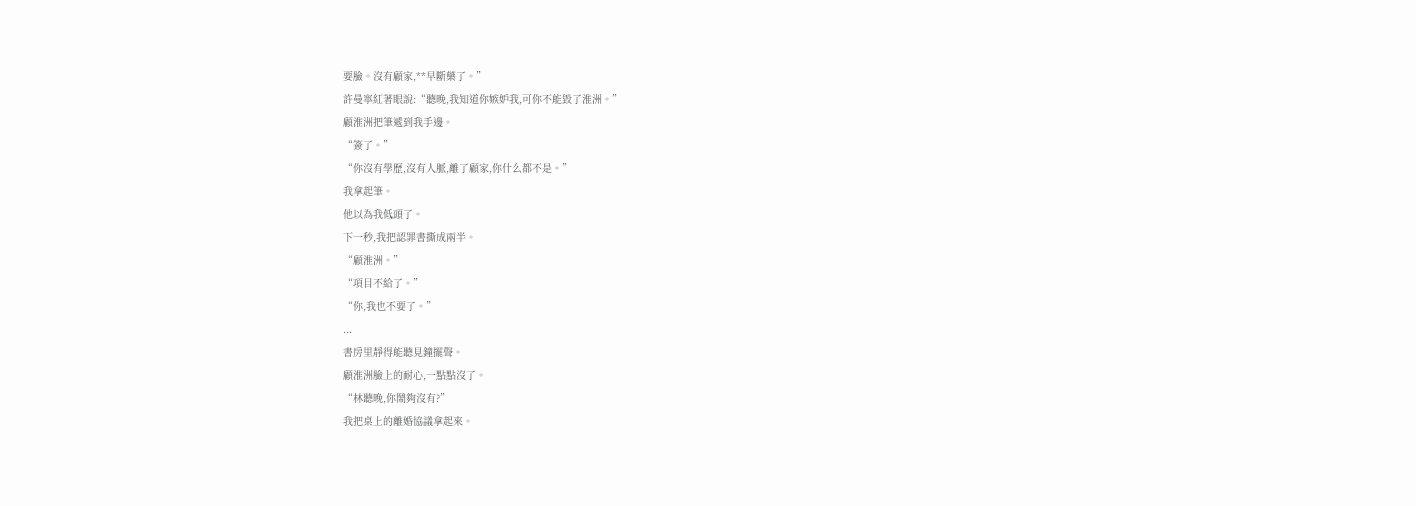要臉。沒有顧家,**早斷藥了。”
許曼寧紅著眼說:“聽晚,我知道你嫉妒我,可你不能毀了淮洲。”
顧淮洲把筆遞到我手邊。
“簽了。”
“你沒有學歷,沒有人脈,離了顧家,你什么都不是。”
我拿起筆。
他以為我低頭了。
下一秒,我把認罪書撕成兩半。
“顧淮洲。”
“項目不給了。”
“你,我也不要了。”
...
書房里靜得能聽見鐘擺聲。
顧淮洲臉上的耐心,一點點沒了。
“林聽晚,你鬧夠沒有?”
我把桌上的離婚協議拿起來。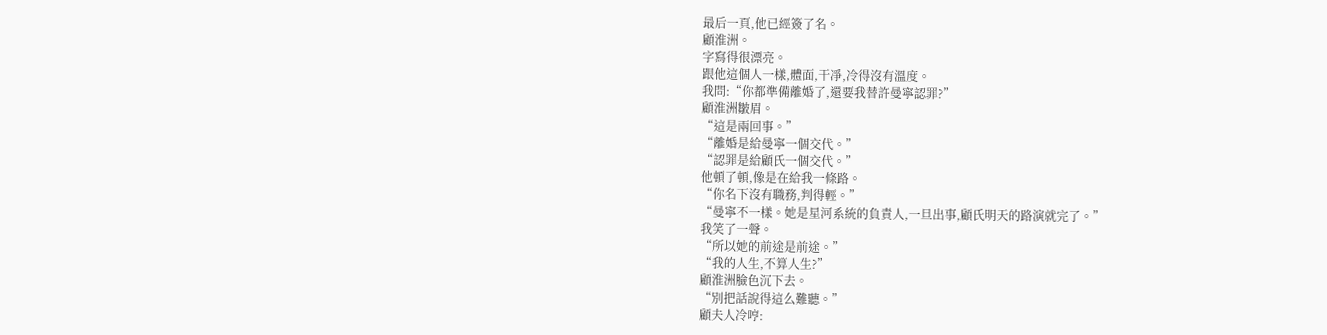最后一頁,他已經簽了名。
顧淮洲。
字寫得很漂亮。
跟他這個人一樣,體面,干凈,冷得沒有溫度。
我問:“你都準備離婚了,還要我替許曼寧認罪?”
顧淮洲皺眉。
“這是兩回事。”
“離婚是給曼寧一個交代。”
“認罪是給顧氏一個交代。”
他頓了頓,像是在給我一條路。
“你名下沒有職務,判得輕。”
“曼寧不一樣。她是星河系統的負責人,一旦出事,顧氏明天的路演就完了。”
我笑了一聲。
“所以她的前途是前途。”
“我的人生,不算人生?”
顧淮洲臉色沉下去。
“別把話說得這么難聽。”
顧夫人冷哼: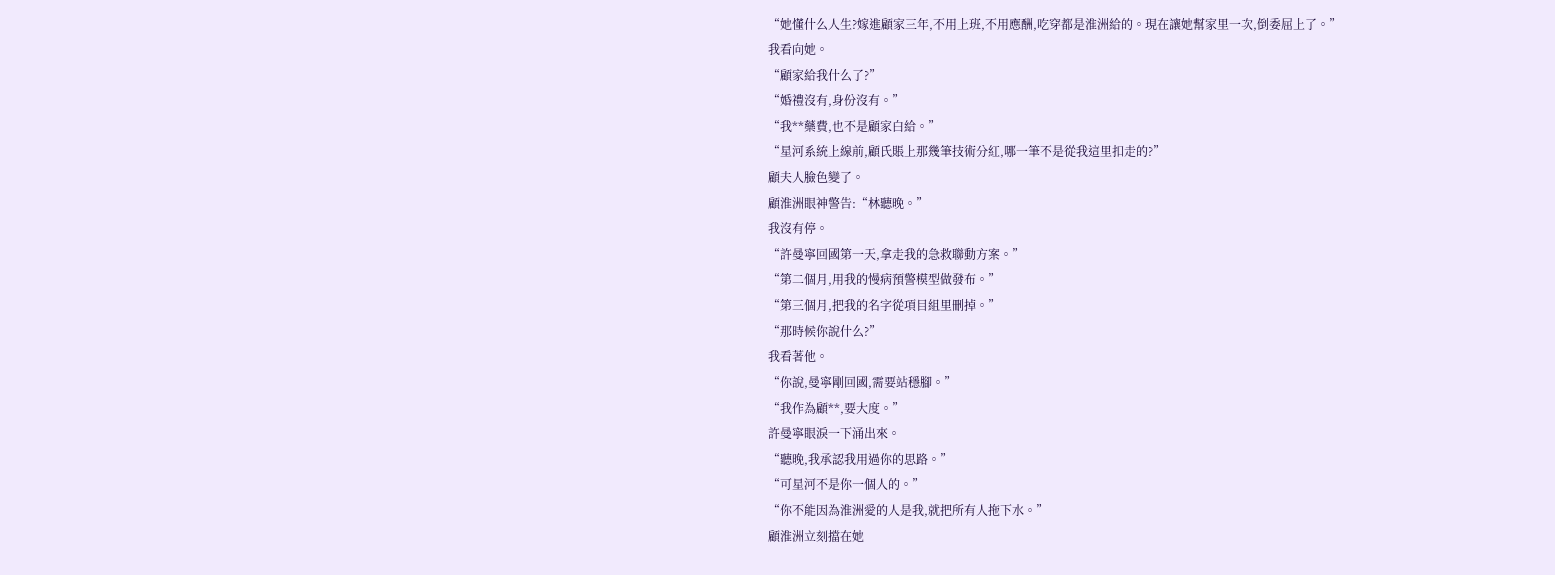“她懂什么人生?嫁進顧家三年,不用上班,不用應酬,吃穿都是淮洲給的。現在讓她幫家里一次,倒委屈上了。”
我看向她。
“顧家給我什么了?”
“婚禮沒有,身份沒有。”
“我**藥費,也不是顧家白給。”
“星河系統上線前,顧氏賬上那幾筆技術分紅,哪一筆不是從我這里扣走的?”
顧夫人臉色變了。
顧淮洲眼神警告:“林聽晚。”
我沒有停。
“許曼寧回國第一天,拿走我的急救聯動方案。”
“第二個月,用我的慢病預警模型做發布。”
“第三個月,把我的名字從項目組里刪掉。”
“那時候你說什么?”
我看著他。
“你說,曼寧剛回國,需要站穩腳。”
“我作為顧**,要大度。”
許曼寧眼淚一下涌出來。
“聽晚,我承認我用過你的思路。”
“可星河不是你一個人的。”
“你不能因為淮洲愛的人是我,就把所有人拖下水。”
顧淮洲立刻擋在她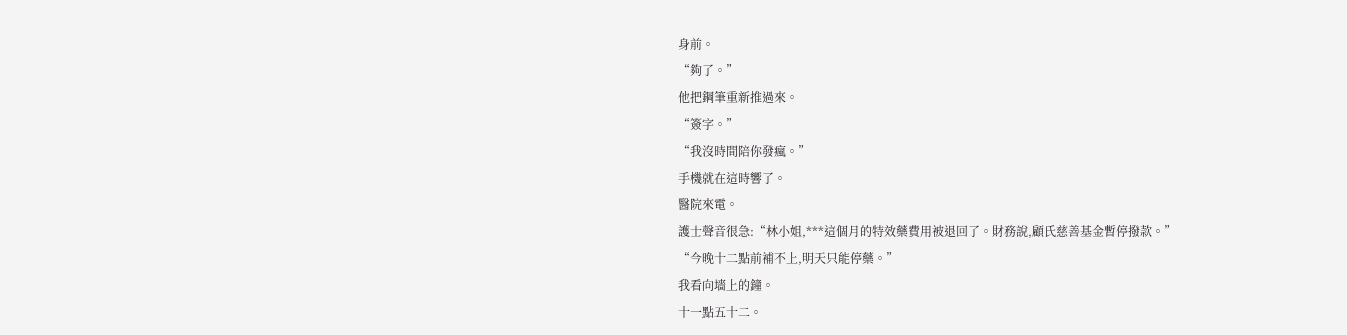身前。
“夠了。”
他把鋼筆重新推過來。
“簽字。”
“我沒時間陪你發瘋。”
手機就在這時響了。
醫院來電。
護士聲音很急:“林小姐,***這個月的特效藥費用被退回了。財務說,顧氏慈善基金暫停撥款。”
“今晚十二點前補不上,明天只能停藥。”
我看向墻上的鐘。
十一點五十二。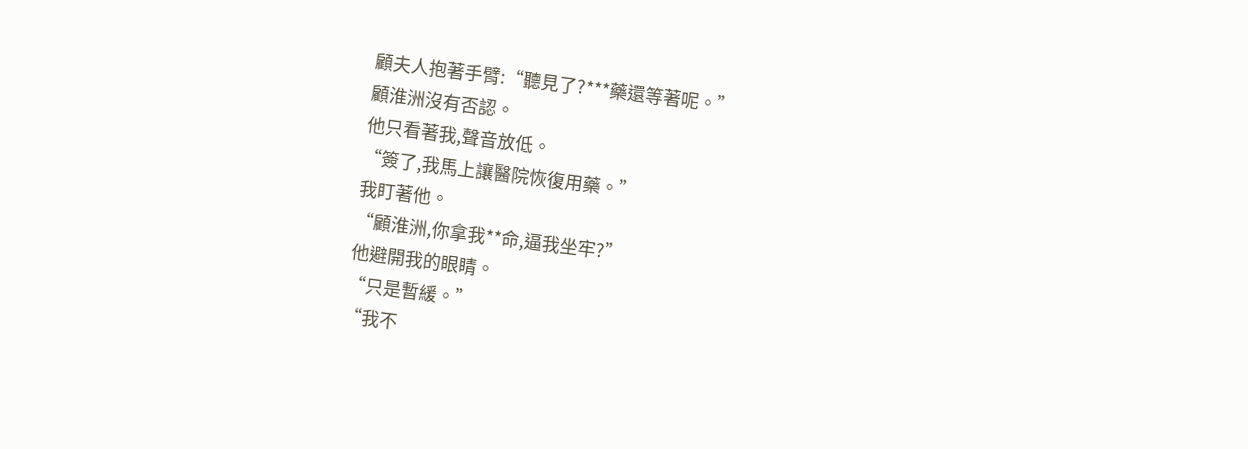顧夫人抱著手臂:“聽見了?***藥還等著呢。”
顧淮洲沒有否認。
他只看著我,聲音放低。
“簽了,我馬上讓醫院恢復用藥。”
我盯著他。
“顧淮洲,你拿我**命,逼我坐牢?”
他避開我的眼睛。
“只是暫緩。”
“我不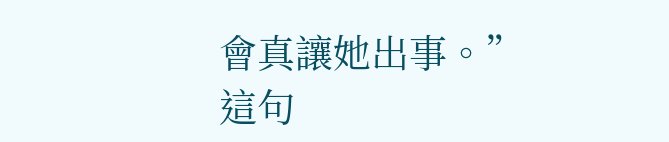會真讓她出事。”
這句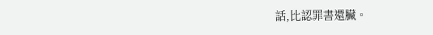話,比認罪書還臟。